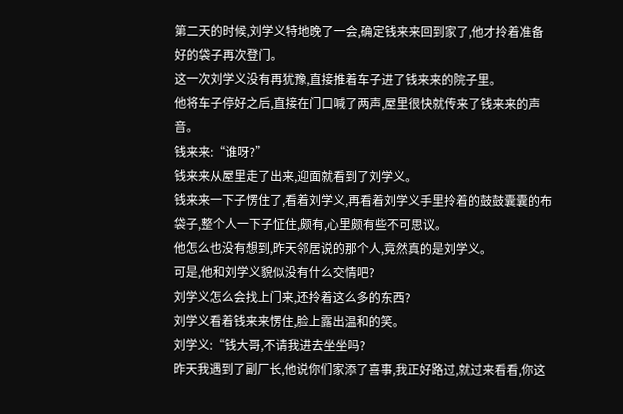第二天的时候,刘学义特地晚了一会,确定钱来来回到家了,他才拎着准备好的袋子再次登门。
这一次刘学义没有再犹豫,直接推着车子进了钱来来的院子里。
他将车子停好之后,直接在门口喊了两声,屋里很快就传来了钱来来的声音。
钱来来:“谁呀?”
钱来来从屋里走了出来,迎面就看到了刘学义。
钱来来一下子愣住了,看着刘学义,再看着刘学义手里拎着的鼓鼓囊囊的布袋子,整个人一下子怔住,颇有,心里颇有些不可思议。
他怎么也没有想到,昨天邻居说的那个人,竟然真的是刘学义。
可是,他和刘学义貌似没有什么交情吧?
刘学义怎么会找上门来,还拎着这么多的东西?
刘学义看着钱来来愣住,脸上露出温和的笑。
刘学义:“钱大哥,不请我进去坐坐吗?
昨天我遇到了副厂长,他说你们家添了喜事,我正好路过,就过来看看,你这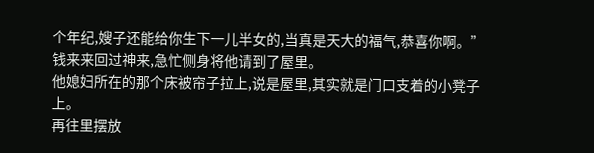个年纪,嫂子还能给你生下一儿半女的,当真是天大的福气,恭喜你啊。”
钱来来回过神来,急忙侧身将他请到了屋里。
他媳妇所在的那个床被帘子拉上,说是屋里,其实就是门口支着的小凳子上。
再往里摆放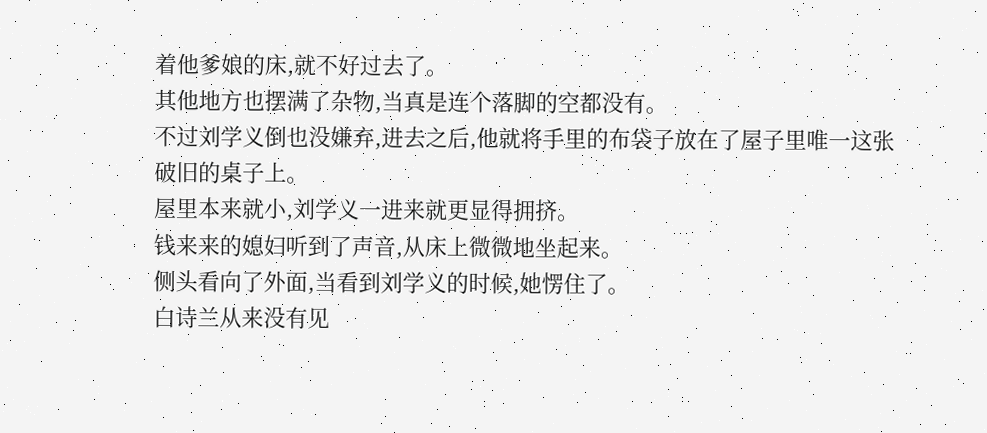着他爹娘的床,就不好过去了。
其他地方也摆满了杂物,当真是连个落脚的空都没有。
不过刘学义倒也没嫌弃,进去之后,他就将手里的布袋子放在了屋子里唯一这张破旧的桌子上。
屋里本来就小,刘学义一进来就更显得拥挤。
钱来来的媳妇听到了声音,从床上微微地坐起来。
侧头看向了外面,当看到刘学义的时候,她愣住了。
白诗兰从来没有见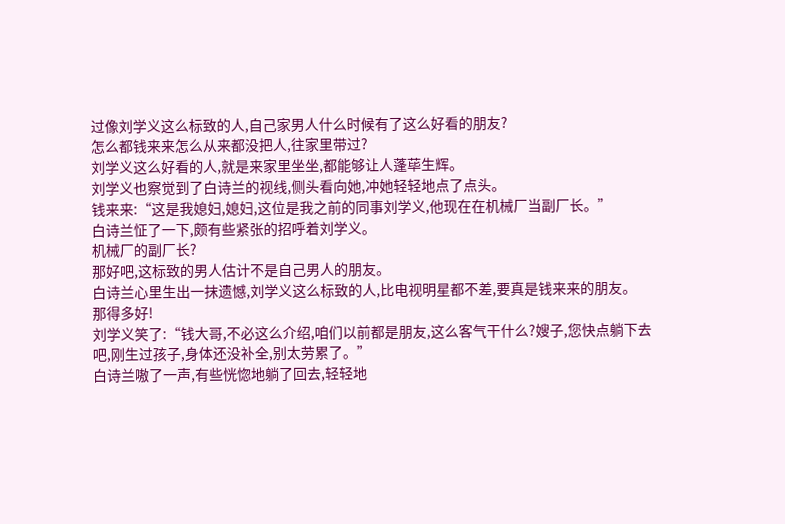过像刘学义这么标致的人,自己家男人什么时候有了这么好看的朋友?
怎么都钱来来怎么从来都没把人,往家里带过?
刘学义这么好看的人,就是来家里坐坐,都能够让人蓬荜生辉。
刘学义也察觉到了白诗兰的视线,侧头看向她,冲她轻轻地点了点头。
钱来来:“这是我媳妇,媳妇,这位是我之前的同事刘学义,他现在在机械厂当副厂长。”
白诗兰怔了一下,颇有些紧张的招呼着刘学义。
机械厂的副厂长?
那好吧,这标致的男人估计不是自己男人的朋友。
白诗兰心里生出一抹遗憾,刘学义这么标致的人,比电视明星都不差,要真是钱来来的朋友。
那得多好!
刘学义笑了:“钱大哥,不必这么介绍,咱们以前都是朋友,这么客气干什么?嫂子,您快点躺下去吧,刚生过孩子,身体还没补全,别太劳累了。”
白诗兰嗷了一声,有些恍惚地躺了回去,轻轻地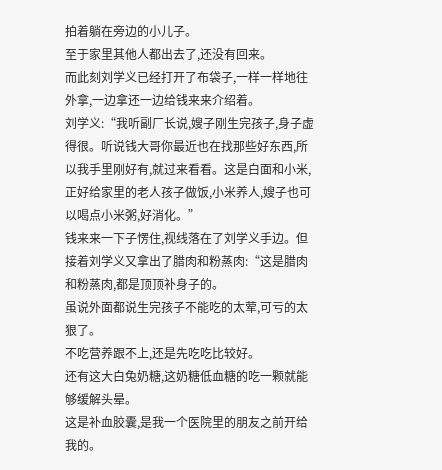拍着躺在旁边的小儿子。
至于家里其他人都出去了,还没有回来。
而此刻刘学义已经打开了布袋子,一样一样地往外拿,一边拿还一边给钱来来介绍着。
刘学义:“我听副厂长说,嫂子刚生完孩子,身子虚得很。听说钱大哥你最近也在找那些好东西,所以我手里刚好有,就过来看看。这是白面和小米,正好给家里的老人孩子做饭,小米养人,嫂子也可以喝点小米粥,好消化。”
钱来来一下子愣住,视线落在了刘学义手边。但接着刘学义又拿出了腊肉和粉蒸肉:“这是腊肉和粉蒸肉,都是顶顶补身子的。
虽说外面都说生完孩子不能吃的太荤,可亏的太狠了。
不吃营养跟不上,还是先吃吃比较好。
还有这大白兔奶糖,这奶糖低血糖的吃一颗就能够缓解头晕。
这是补血胶囊,是我一个医院里的朋友之前开给我的。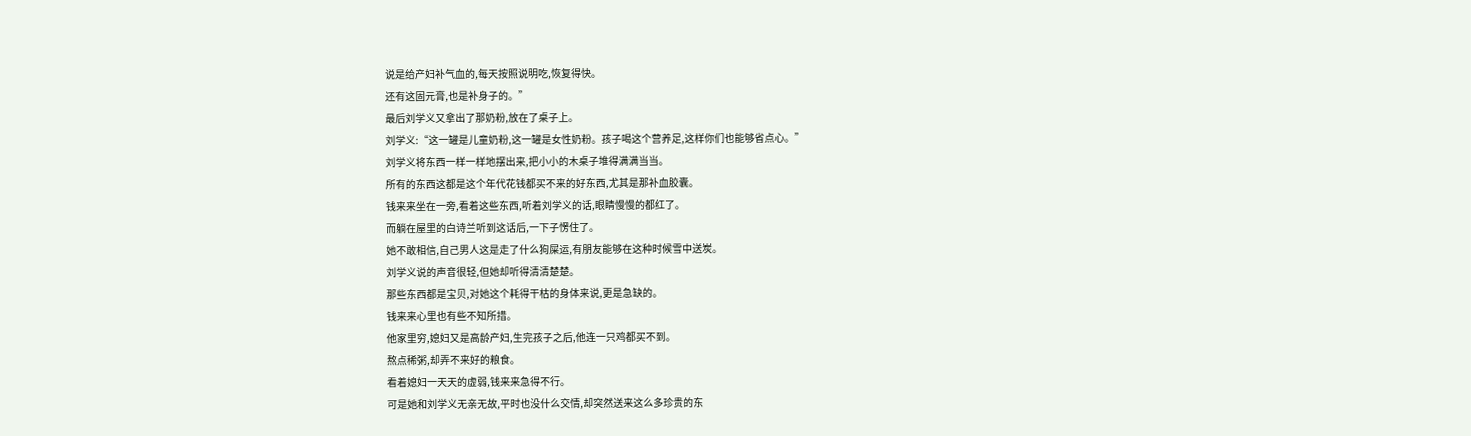说是给产妇补气血的,每天按照说明吃,恢复得快。
还有这固元膏,也是补身子的。”
最后刘学义又拿出了那奶粉,放在了桌子上。
刘学义:“这一罐是儿童奶粉,这一罐是女性奶粉。孩子喝这个营养足,这样你们也能够省点心。”
刘学义将东西一样一样地摆出来,把小小的木桌子堆得满满当当。
所有的东西这都是这个年代花钱都买不来的好东西,尤其是那补血胶囊。
钱来来坐在一旁,看着这些东西,听着刘学义的话,眼睛慢慢的都红了。
而躺在屋里的白诗兰听到这话后,一下子愣住了。
她不敢相信,自己男人这是走了什么狗屎运,有朋友能够在这种时候雪中送炭。
刘学义说的声音很轻,但她却听得清清楚楚。
那些东西都是宝贝,对她这个耗得干枯的身体来说,更是急缺的。
钱来来心里也有些不知所措。
他家里穷,媳妇又是高龄产妇,生完孩子之后,他连一只鸡都买不到。
熬点稀粥,却弄不来好的粮食。
看着媳妇一天天的虚弱,钱来来急得不行。
可是她和刘学义无亲无故,平时也没什么交情,却突然送来这么多珍贵的东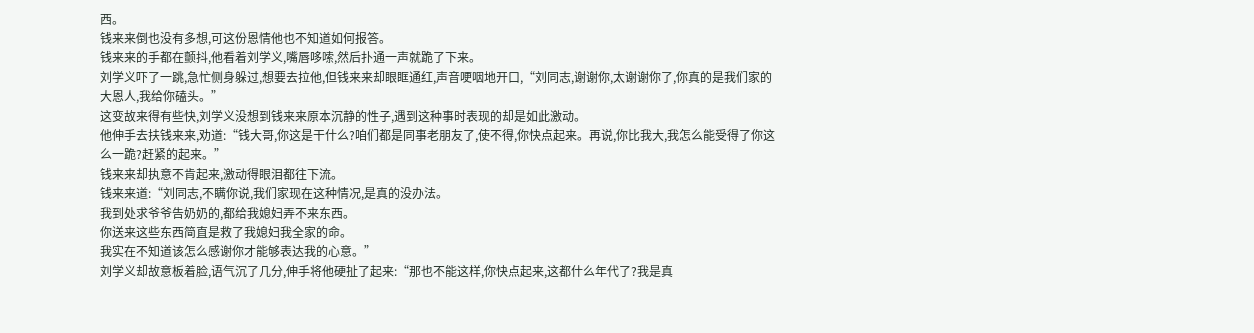西。
钱来来倒也没有多想,可这份恩情他也不知道如何报答。
钱来来的手都在颤抖,他看着刘学义,嘴唇哆嗦,然后扑通一声就跪了下来。
刘学义吓了一跳,急忙侧身躲过,想要去拉他,但钱来来却眼眶通红,声音哽咽地开口,“刘同志,谢谢你,太谢谢你了,你真的是我们家的大恩人,我给你磕头。”
这变故来得有些快,刘学义没想到钱来来原本沉静的性子,遇到这种事时表现的却是如此激动。
他伸手去扶钱来来,劝道:“钱大哥,你这是干什么?咱们都是同事老朋友了,使不得,你快点起来。再说,你比我大,我怎么能受得了你这么一跪?赶紧的起来。”
钱来来却执意不肯起来,激动得眼泪都往下流。
钱来来道:“刘同志,不瞒你说,我们家现在这种情况,是真的没办法。
我到处求爷爷告奶奶的,都给我媳妇弄不来东西。
你送来这些东西简直是救了我媳妇我全家的命。
我实在不知道该怎么感谢你才能够表达我的心意。”
刘学义却故意板着脸,语气沉了几分,伸手将他硬扯了起来:“那也不能这样,你快点起来,这都什么年代了?我是真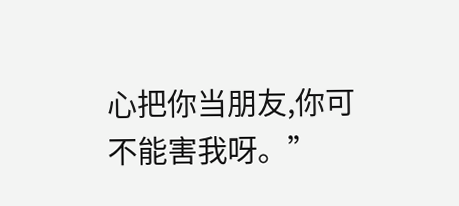心把你当朋友,你可不能害我呀。”